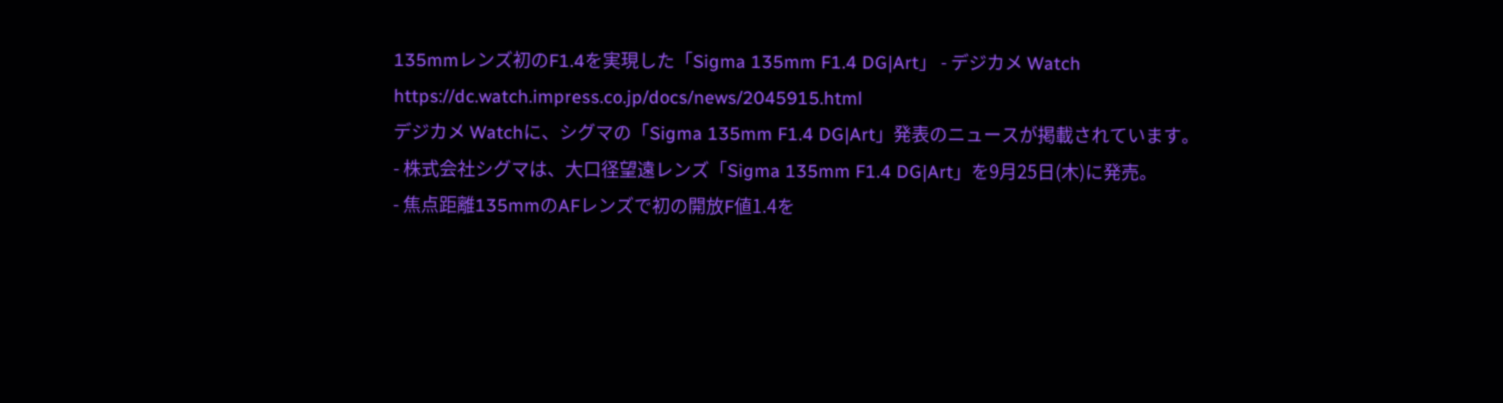135mmレンズ初のF1.4を実現した「Sigma 135mm F1.4 DG|Art」 - デジカメ Watch
https://dc.watch.impress.co.jp/docs/news/2045915.html
デジカメ Watchに、シグマの「Sigma 135mm F1.4 DG|Art」発表のニュースが掲載されています。
- 株式会社シグマは、大口径望遠レンズ「Sigma 135mm F1.4 DG|Art」を9月25日(木)に発売。
- 焦点距離135mmのAFレンズで初の開放F値1.4を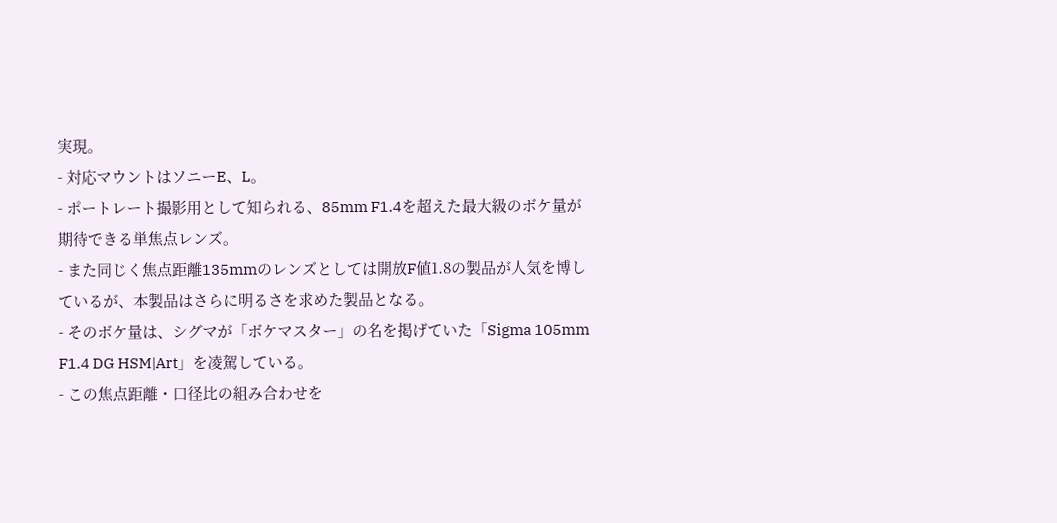実現。
- 対応マウントはソニーE、L。
- ポートレート撮影用として知られる、85mm F1.4を超えた最大級のボケ量が期待できる単焦点レンズ。
- また同じく焦点距離135mmのレンズとしては開放F値1.8の製品が人気を博しているが、本製品はさらに明るさを求めた製品となる。
- そのボケ量は、シグマが「ボケマスター」の名を掲げていた「Sigma 105mm F1.4 DG HSM|Art」を凌駕している。
- この焦点距離・口径比の組み合わせを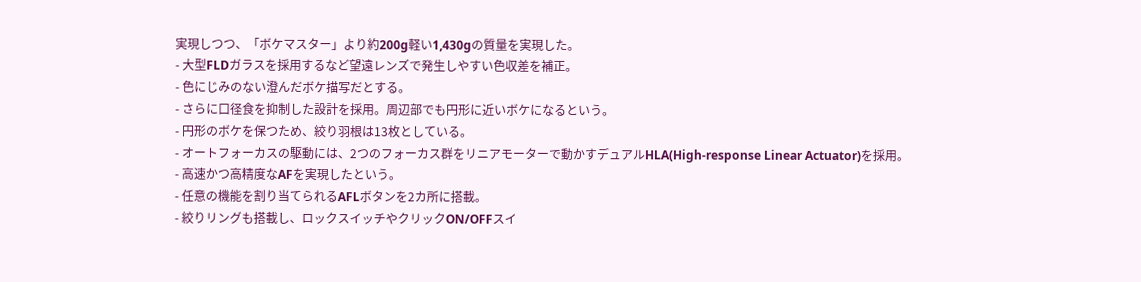実現しつつ、「ボケマスター」より約200g軽い1,430gの質量を実現した。
- 大型FLDガラスを採用するなど望遠レンズで発生しやすい色収差を補正。
- 色にじみのない澄んだボケ描写だとする。
- さらに口径食を抑制した設計を採用。周辺部でも円形に近いボケになるという。
- 円形のボケを保つため、絞り羽根は13枚としている。
- オートフォーカスの駆動には、2つのフォーカス群をリニアモーターで動かすデュアルHLA(High-response Linear Actuator)を採用。
- 高速かつ高精度なAFを実現したという。
- 任意の機能を割り当てられるAFLボタンを2カ所に搭載。
- 絞りリングも搭載し、ロックスイッチやクリックON/OFFスイ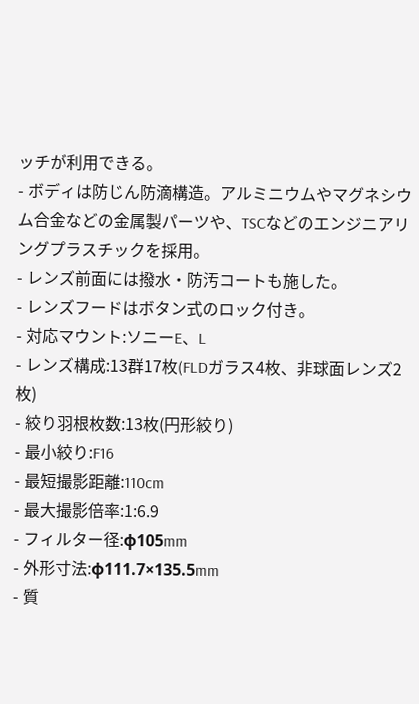ッチが利用できる。
- ボディは防じん防滴構造。アルミニウムやマグネシウム合金などの金属製パーツや、TSCなどのエンジニアリングプラスチックを採用。
- レンズ前面には撥水・防汚コートも施した。
- レンズフードはボタン式のロック付き。
- 対応マウント:ソニーE、L
- レンズ構成:13群17枚(FLDガラス4枚、非球面レンズ2枚)
- 絞り羽根枚数:13枚(円形絞り)
- 最小絞り:F16
- 最短撮影距離:110cm
- 最大撮影倍率:1:6.9
- フィルター径:φ105mm
- 外形寸法:φ111.7×135.5mm
- 質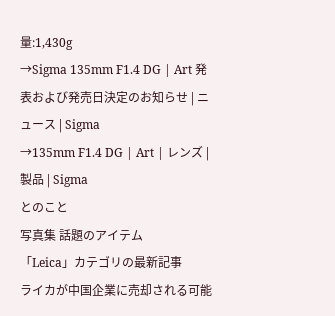量:1,430g
→Sigma 135mm F1.4 DG | Art 発表および発売日決定のお知らせ | ニュース | Sigma
→135mm F1.4 DG | Art | レンズ | 製品 | Sigma
とのこと
写真集 話題のアイテム
「Leica」カテゴリの最新記事
ライカが中国企業に売却される可能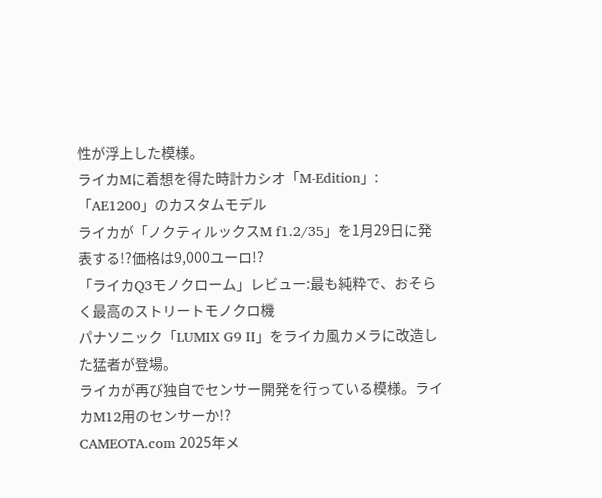性が浮上した模様。
ライカMに着想を得た時計カシオ「M-Edition」:「AE1200」のカスタムモデル
ライカが「ノクティルックスM f1.2/35」を1月29日に発表する!?価格は9,000ユーロ!?
「ライカQ3モノクローム」レビュー:最も純粋で、おそらく最高のストリートモノクロ機
パナソニック「LUMIX G9 II」をライカ風カメラに改造した猛者が登場。
ライカが再び独自でセンサー開発を行っている模様。ライカM12用のセンサーか!?
CAMEOTA.com 2025年メ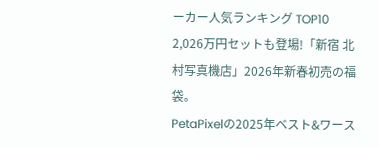ーカー人気ランキング TOP10
2,026万円セットも登場!「新宿 北村写真機店」2026年新春初売の福袋。
PetaPixelの2025年ベスト&ワース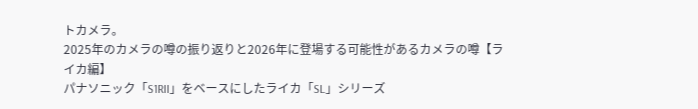トカメラ。
2025年のカメラの噂の振り返りと2026年に登場する可能性があるカメラの噂【ライカ編】
パナソニック「S1RII」をベースにしたライカ「SL」シリーズ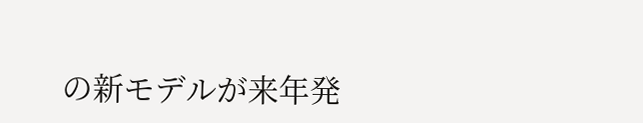の新モデルが来年発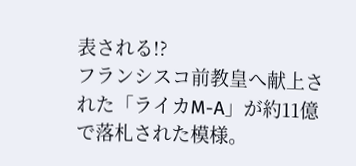表される!?
フランシスコ前教皇へ献上された「ライカM-A」が約11億で落札された模様。